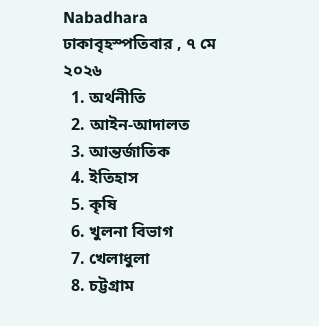Nabadhara
ঢাকাবৃহস্পতিবার , ৭ মে ২০২৬
  1. অর্থনীতি
  2. আইন-আদালত
  3. আন্তর্জাতিক
  4. ইতিহাস
  5. কৃষি
  6. খুলনা বিভাগ
  7. খেলাধুলা
  8. চট্টগ্রাম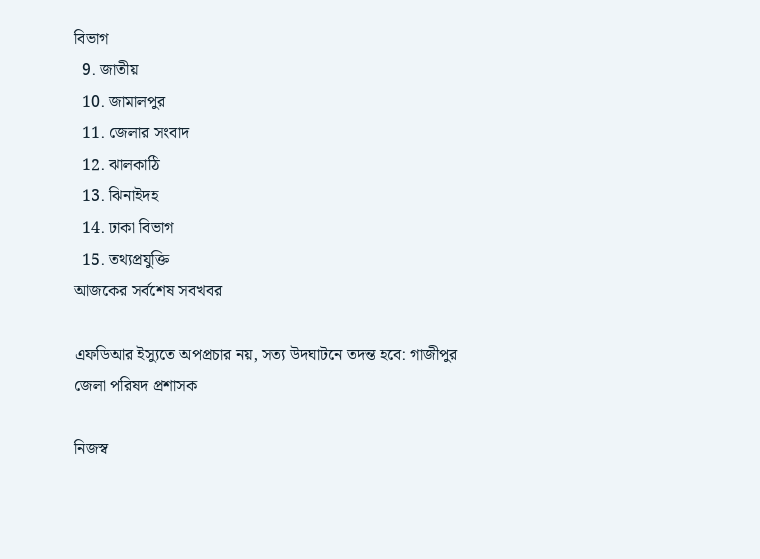বিভাগ
  9. জাতীয়
  10. জামালপুর
  11. জেলার সংবাদ
  12. ঝালকাঠি
  13. ঝিনাইদহ
  14. ঢাকা বিভাগ
  15. তথ্যপ্রযুক্তি
আজকের সর্বশেষ সবখবর

এফডিআর ইস্যুতে অপপ্রচার নয়, সত্য উদঘাটনে তদন্ত হবে: গাজীপুর জেলা পরিষদ প্রশাসক

নিজস্ব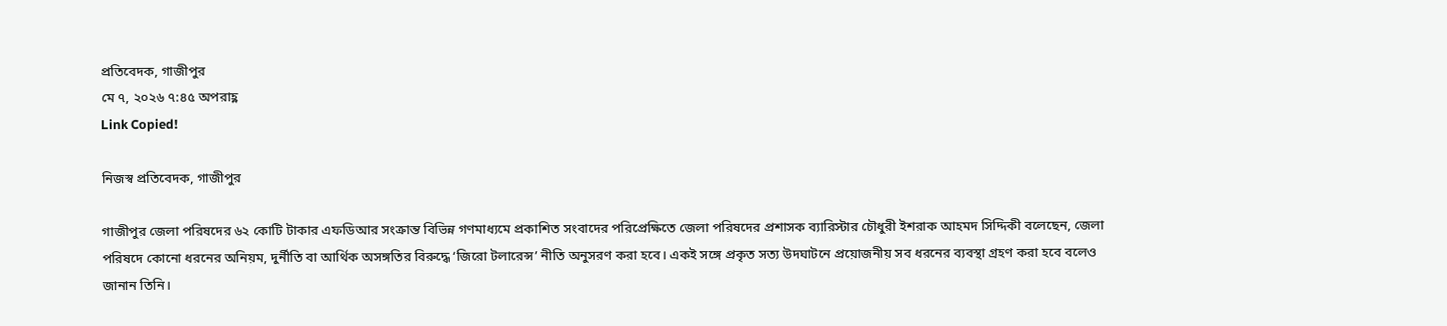প্রতিবেদক, গাজীপুর
মে ৭, ২০২৬ ৭:৪৫ অপরাহ্ণ
Link Copied!

নিজস্ব প্রতিবেদক, গাজীপুর

গাজীপুর জেলা পরিষদের ৬২ কোটি টাকার এফডিআর সংক্রান্ত বিভিন্ন গণমাধ্যমে প্রকাশিত সংবাদের পরিপ্রেক্ষিতে জেলা পরিষদের প্রশাসক ব্যারিস্টার চৌধুরী ইশরাক আহমদ সিদ্দিকী বলেছেন, জেলা পরিষদে কোনো ধরনের অনিয়ম, দুর্নীতি বা আর্থিক অসঙ্গতির বিরুদ্ধে ‘জিরো টলারেন্স’ নীতি অনুসরণ করা হবে। একই সঙ্গে প্রকৃত সত্য উদঘাটনে প্রয়োজনীয় সব ধরনের ব্যবস্থা গ্রহণ করা হবে বলেও জানান তিনি।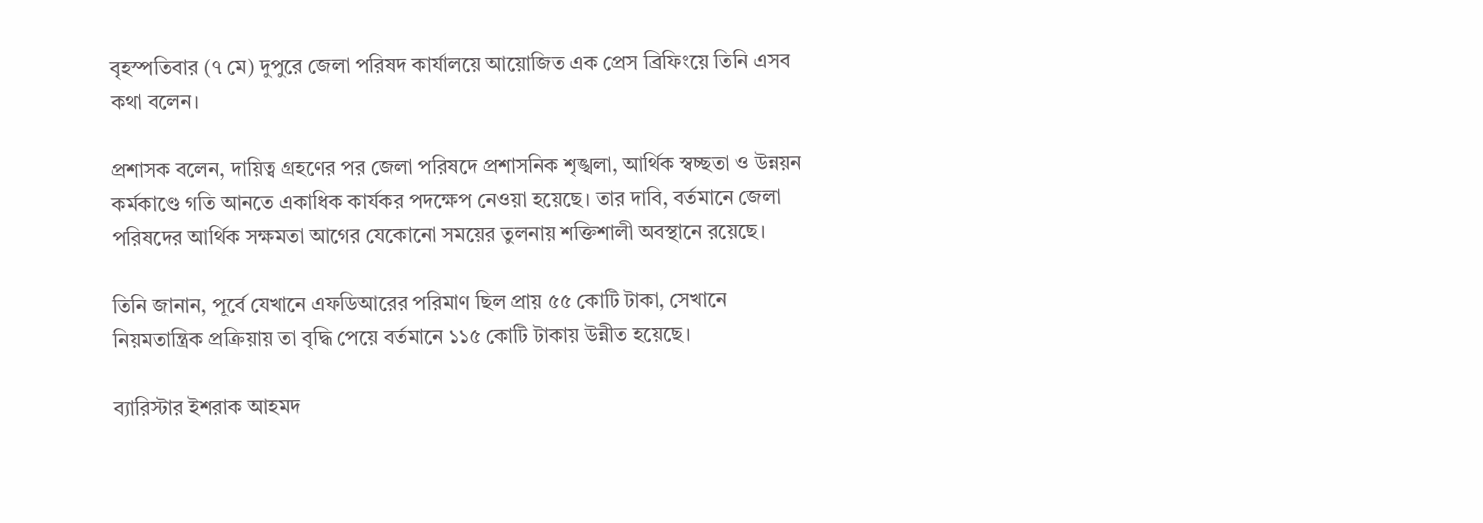বৃহস্পতিবার (৭ মে) দুপুরে জেলা পরিষদ কার্যালয়ে আয়োজিত এক প্রেস ব্রিফিংয়ে তিনি এসব কথা বলেন।

প্রশাসক বলেন, দায়িত্ব গ্রহণের পর জেলা পরিষদে প্রশাসনিক শৃঙ্খলা, আর্থিক স্বচ্ছতা ও উন্নয়ন কর্মকাণ্ডে গতি আনতে একাধিক কার্যকর পদক্ষেপ নেওয়া হয়েছে। তার দাবি, বর্তমানে জেলা পরিষদের আর্থিক সক্ষমতা আগের যেকোনো সময়ের তুলনায় শক্তিশালী অবস্থানে রয়েছে।

তিনি জানান, পূর্বে যেখানে এফডিআরের পরিমাণ ছিল প্রায় ৫৫ কোটি টাকা, সেখানে নিয়মতান্ত্রিক প্রক্রিয়ায় তা বৃদ্ধি পেয়ে বর্তমানে ১১৫ কোটি টাকায় উন্নীত হয়েছে।

ব্যারিস্টার ইশরাক আহমদ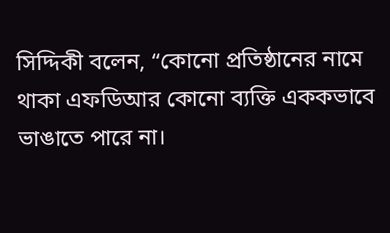সিদ্দিকী বলেন, “কোনো প্রতিষ্ঠানের নামে থাকা এফডিআর কোনো ব্যক্তি এককভাবে ভাঙাতে পারে না।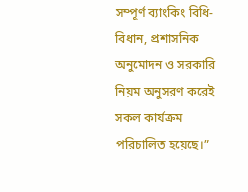সম্পূর্ণ ব্যাংকিং বিধি-বিধান, প্রশাসনিক অনুমোদন ও সরকারি নিয়ম অনুসরণ করেই সকল কার্যক্রম পরিচালিত হয়েছে।”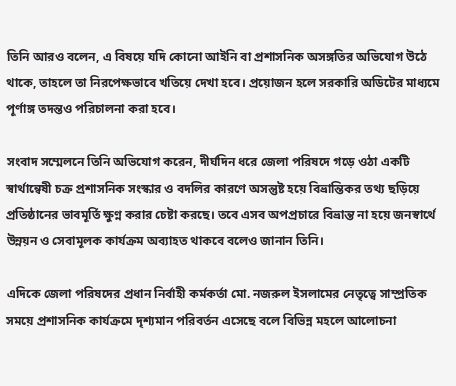তিনি আরও বলেন, এ বিষয়ে যদি কোনো আইনি বা প্রশাসনিক অসঙ্গতির অভিযোগ উঠে থাকে, তাহলে তা নিরপেক্ষভাবে খতিয়ে দেখা হবে। প্রয়োজন হলে সরকারি অডিটের মাধ্যমে পূর্ণাঙ্গ তদন্তও পরিচালনা করা হবে।

সংবাদ সম্মেলনে তিনি অভিযোগ করেন, দীর্ঘদিন ধরে জেলা পরিষদে গড়ে ওঠা একটি স্বার্থান্বেষী চক্র প্রশাসনিক সংস্কার ও বদলির কারণে অসন্তুষ্ট হয়ে বিভ্রান্তিকর তথ্য ছড়িয়ে প্রতিষ্ঠানের ভাবমূর্তি ক্ষুণ্ন করার চেষ্টা করছে। তবে এসব অপপ্রচারে বিভ্রান্ত না হয়ে জনস্বার্থে উন্নয়ন ও সেবামূলক কার্যক্রম অব্যাহত থাকবে বলেও জানান তিনি।

এদিকে জেলা পরিষদের প্রধান নির্বাহী কর্মকর্তা মো. নজরুল ইসলামের নেতৃত্বে সাম্প্রতিক সময়ে প্রশাসনিক কার্যক্রমে দৃশ্যমান পরিবর্তন এসেছে বলে বিভিন্ন মহলে আলোচনা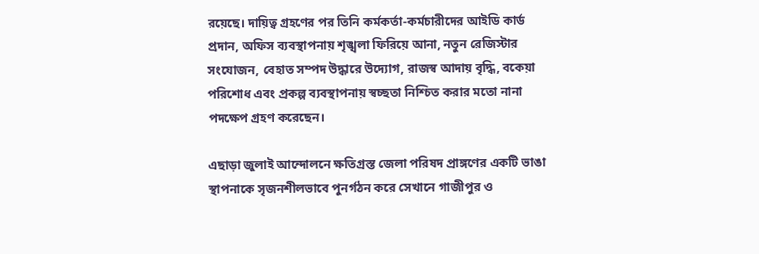রয়েছে। দায়িত্ব গ্রহণের পর তিনি কর্মকর্তা-কর্মচারীদের আইডি কার্ড প্রদান, অফিস ব্যবস্থাপনায় শৃঙ্খলা ফিরিয়ে আনা, নতুন রেজিস্টার সংযোজন, বেহাত সম্পদ উদ্ধারে উদ্যোগ, রাজস্ব আদায় বৃদ্ধি, বকেয়া পরিশোধ এবং প্রকল্প ব্যবস্থাপনায় স্বচ্ছতা নিশ্চিত করার মতো নানা পদক্ষেপ গ্রহণ করেছেন।

এছাড়া জুলাই আন্দোলনে ক্ষতিগ্রস্ত জেলা পরিষদ প্রাঙ্গণের একটি ভাঙা স্থাপনাকে সৃজনশীলভাবে পুনর্গঠন করে সেখানে গাজীপুর ও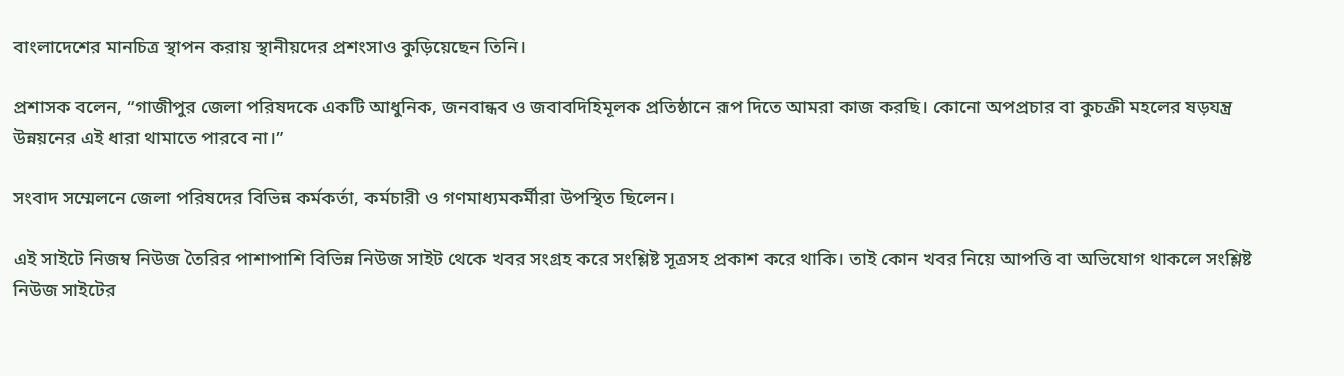বাংলাদেশের মানচিত্র স্থাপন করায় স্থানীয়দের প্রশংসাও কুড়িয়েছেন তিনি।

প্রশাসক বলেন, “গাজীপুর জেলা পরিষদকে একটি আধুনিক, জনবান্ধব ও জবাবদিহিমূলক প্রতিষ্ঠানে রূপ দিতে আমরা কাজ করছি। কোনো অপপ্রচার বা কুচক্রী মহলের ষড়যন্ত্র উন্নয়নের এই ধারা থামাতে পারবে না।”

সংবাদ সম্মেলনে জেলা পরিষদের বিভিন্ন কর্মকর্তা, কর্মচারী ও গণমাধ্যমকর্মীরা উপস্থিত ছিলেন।

এই সাইটে নিজম্ব নিউজ তৈরির পাশাপাশি বিভিন্ন নিউজ সাইট থেকে খবর সংগ্রহ করে সংশ্লিষ্ট সূত্রসহ প্রকাশ করে থাকি। তাই কোন খবর নিয়ে আপত্তি বা অভিযোগ থাকলে সংশ্লিষ্ট নিউজ সাইটের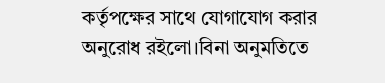কর্তৃপক্ষের সাথে যোগাযোগ করার অনুরোধ রইলো।বিনা অনুমতিতে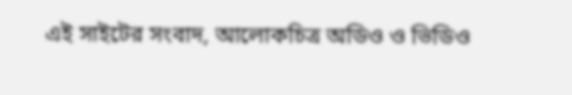এই সাইটের সংবাদ, আলোকচিত্র অডিও ও ভিডিও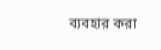ব্যবহার করা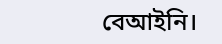বেআইনি।